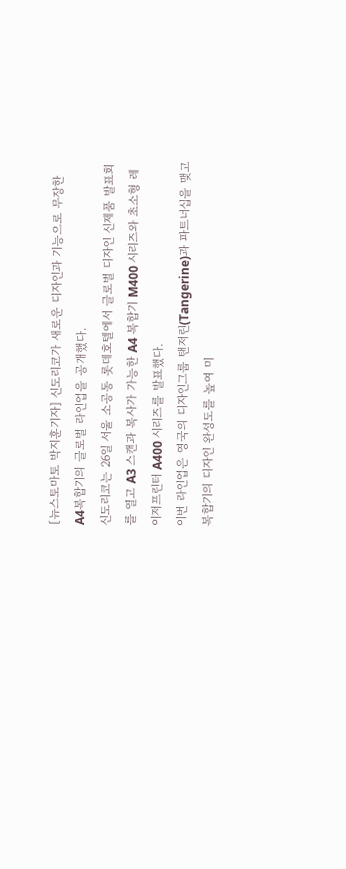[뉴스토마토 박지훈기자] 신도리코가 새로운 디자인과 기능으로 무장한 A4복합기의 글로벌 라인업을 공개했다.
신도리코는 26일 서울 소공동 롯데호텔에서 글로벌 디자인 신제품 발표회를 열고 A3 스캔과 복사가 가능한 A4 복합기 M400 시리즈와 초소형 레이저프린터 A400 시리즈를 발표했다.
이번 라인업은 영국의 디자인그룹 탠저린(Tangerine)과 파트너십을 맺고 복합기의 디자인 완성도를 높여 미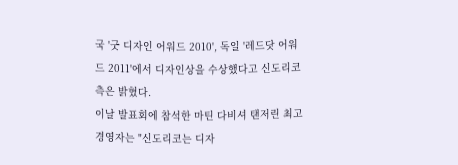국 '굿 디자인 어워드 2010', 독일 '레드닷 어워드 2011'에서 디자인상을 수상했다고 신도리코측은 밝혔다.
이날 발표회에 참석한 마틴 다비셔 탠저린 최고경영자는 "신도리코는 디자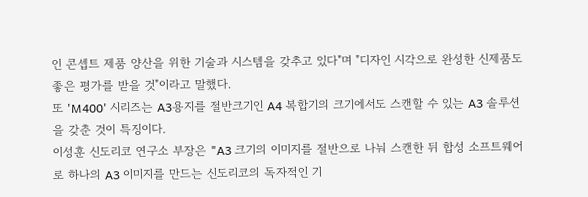인 콘셉트 제품 양산을 위한 기술과 시스템을 갖추고 있다"며 "디자인 시각으로 완성한 신제품도 좋은 평가를 받을 것"이라고 말했다.
또 'M400' 시리즈는 A3용지를 절반크기인 A4 복합기의 크기에서도 스캔할 수 있는 A3 솔루션을 갖춘 것이 특징이다.
이성훈 신도리코 연구소 부장은 "A3 크기의 이미지를 절반으로 나눠 스캔한 뒤 합성 소프트웨어로 하나의 A3 이미지를 만드는 신도리코의 독자적인 기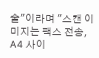술"이라며 "스캔 이미지는 팩스 전송, A4 사이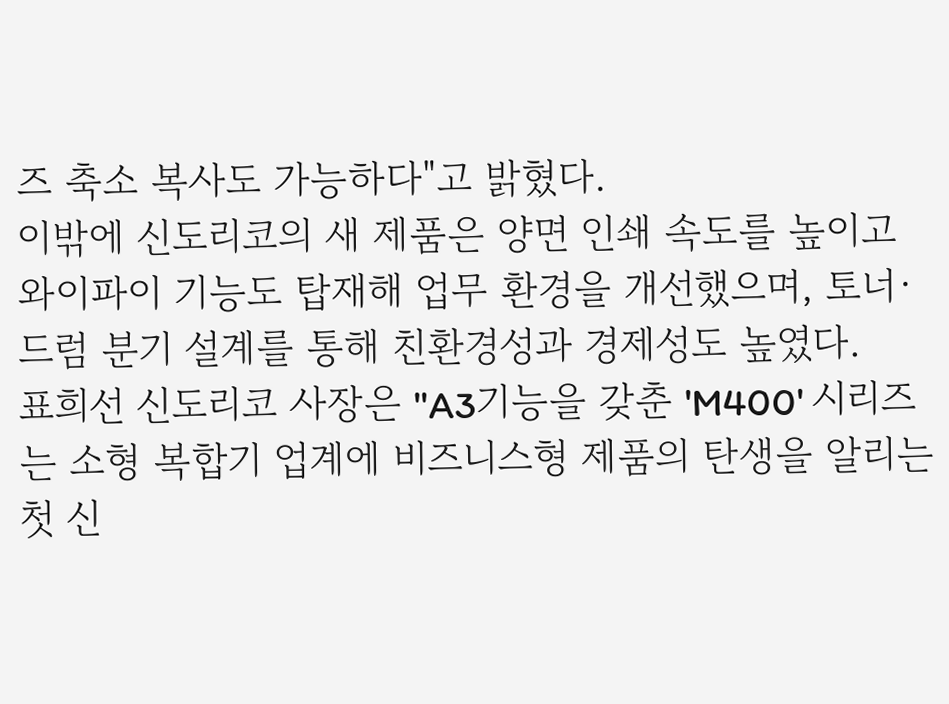즈 축소 복사도 가능하다"고 밝혔다.
이밖에 신도리코의 새 제품은 양면 인쇄 속도를 높이고 와이파이 기능도 탑재해 업무 환경을 개선했으며, 토너·드럼 분기 설계를 통해 친환경성과 경제성도 높였다.
표희선 신도리코 사장은 "A3기능을 갖춘 'M400' 시리즈는 소형 복합기 업계에 비즈니스형 제품의 탄생을 알리는 첫 신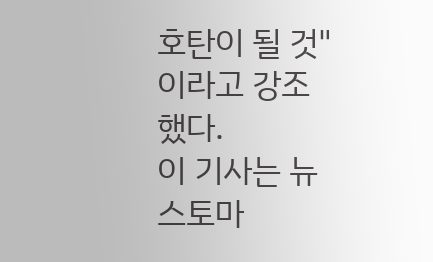호탄이 될 것"이라고 강조했다.
이 기사는 뉴스토마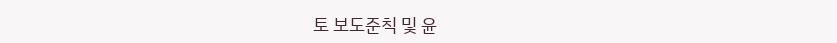토 보도준칙 및 윤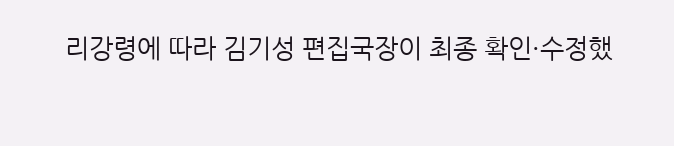리강령에 따라 김기성 편집국장이 최종 확인·수정했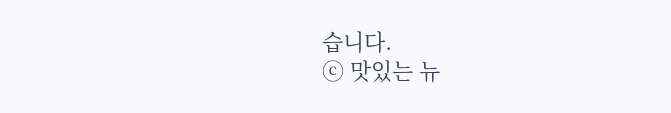습니다.
ⓒ 맛있는 뉴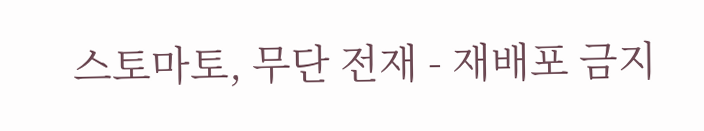스토마토, 무단 전재 - 재배포 금지